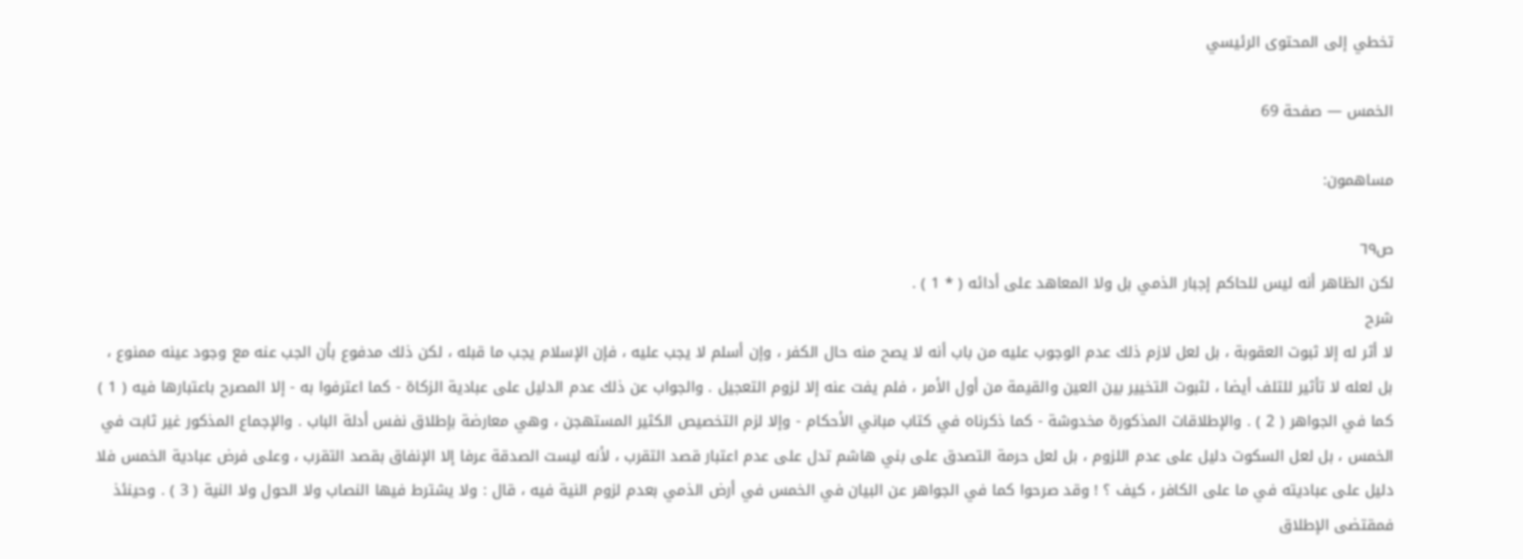تخطي إلى المحتوى الرئيسي

الخمس — صفحة 69

مساهمون:

ص٦٩
لكن الظاهر أنه ليس للحاكم إجبار الذمي بل ولا المعاهد على أدائه ( * 1 ) .
شرح
لا أثر له إلا ثبوت العقوبة ، بل لعل لازم ذلك عدم الوجوب عليه من باب أنه لا يصح منه حال الكفر ، وإن أسلم لا يجب عليه ، فإن الإسلام يجب ما قبله ، لكن ذلك مدفوع بأن الجب عنه مع وجود عينه ممنوع ، بل لعله لا تأثير للتلف أيضا ، لثبوت التخيير بين العين والقيمة من أول الأمر ، فلم يفت عنه إلا لزوم التعجيل . والجواب عن ذلك عدم الدليل على عبادية الزكاة - كما اعترفوا به - إلا المصرح باعتبارها فيه ( 1 ) كما في الجواهر ( 2 ) . والإطلاقات المذكورة مخدوشة - كما ذكرناه في كتاب مباني الأحكام - وإلا لزم التخصيص الكثير المستهجن ، وهي معارضة بإطلاق نفس أدلة الباب . والإجماع المذكور غير ثابت في الخمس ، بل لعل السكوت دليل على عدم اللزوم ، بل لعل حرمة التصدق على بني هاشم تدل على عدم اعتبار قصد التقرب ، لأنه ليست الصدقة عرفا إلا الإنفاق بقصد التقرب ، وعلى فرض عبادية الخمس فلا دليل على عباديته في ما على الكافر ، كيف ؟ ! وقد صرحوا كما في الجواهر عن البيان في الخمس في أرض الذمي بعدم لزوم النية فيه ، قال : ولا يشترط فيها النصاب ولا الحول ولا النية ( 3 ) . وحينئذ فمقتضى الإطلاق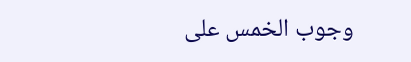وجوب الخمس على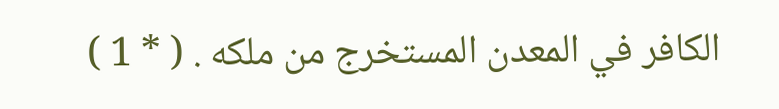الكافر في المعدن المستخرج من ملكه . ( * 1 )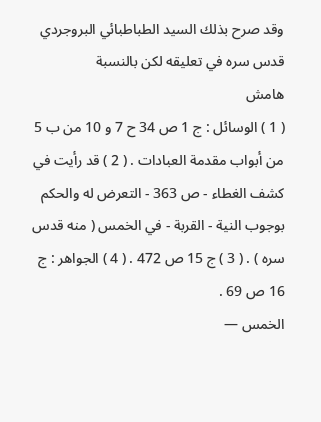وقد صرح بذلك السيد الطباطبائي البروجردي قدس سره في تعليقه لكن بالنسبة
هامش
( 1 ) الوسائل : ج 1 ص 34 ح 7 و 10 من ب 5 من أبواب مقدمة العبادات . ( 2 ) قد رأيت في كشف الغطاء - ص 363 - التعرض له والحكم بوجوب النية - القربة - في الخمس ( منه قدس سره ) . ( 3 ) ج 15 ص 472 . ( 4 ) الجواهر : ج 16 ص 69 .
الخمس —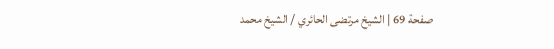صفحة 69 | الشيخ مرتضى الحائري / الشيخ محمد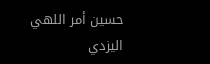حسين أمر اللهي اليزدي